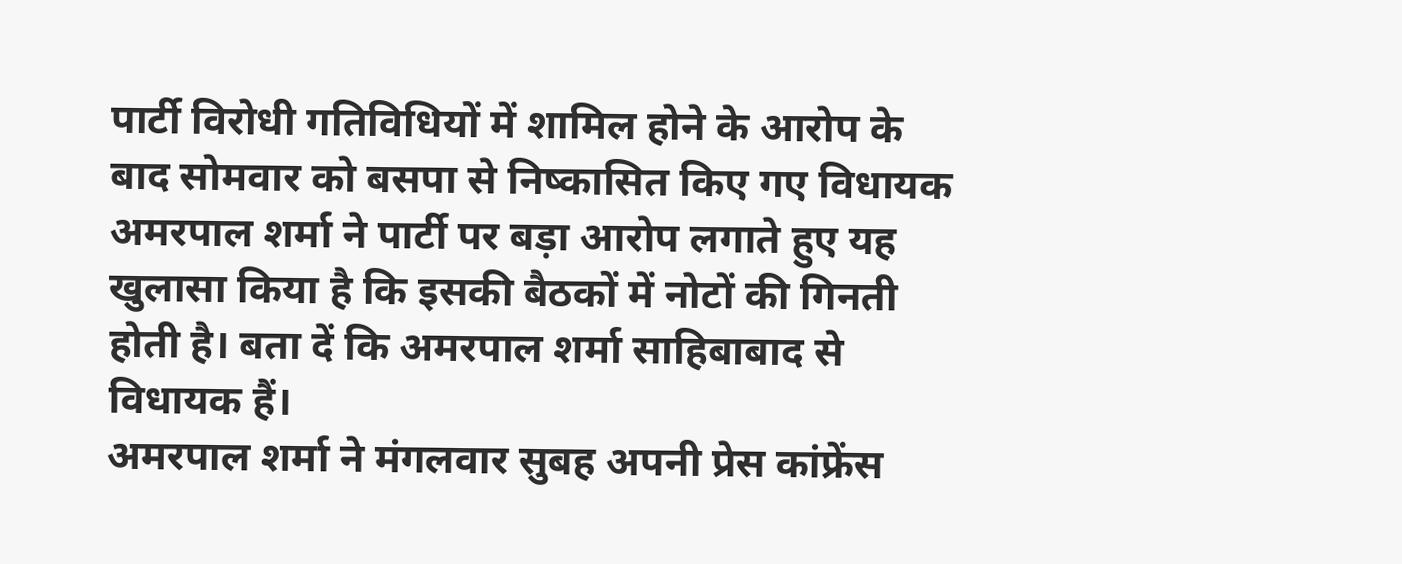पार्टी विरोधी गतिविधियों में शामिल होने के आरोप के बाद सोमवार को बसपा से निष्कासित किए गए विधायक अमरपाल शर्मा ने पार्टी पर बड़ा आरोप लगाते हुए यह खुलासा किया है कि इसकी बैठकों में नोटों की गिनती होती है। बता दें कि अमरपाल शर्मा साहिबाबाद से विधायक हैं।
अमरपाल शर्मा ने मंगलवार सुबह अपनी प्रेस कांफ्रेंस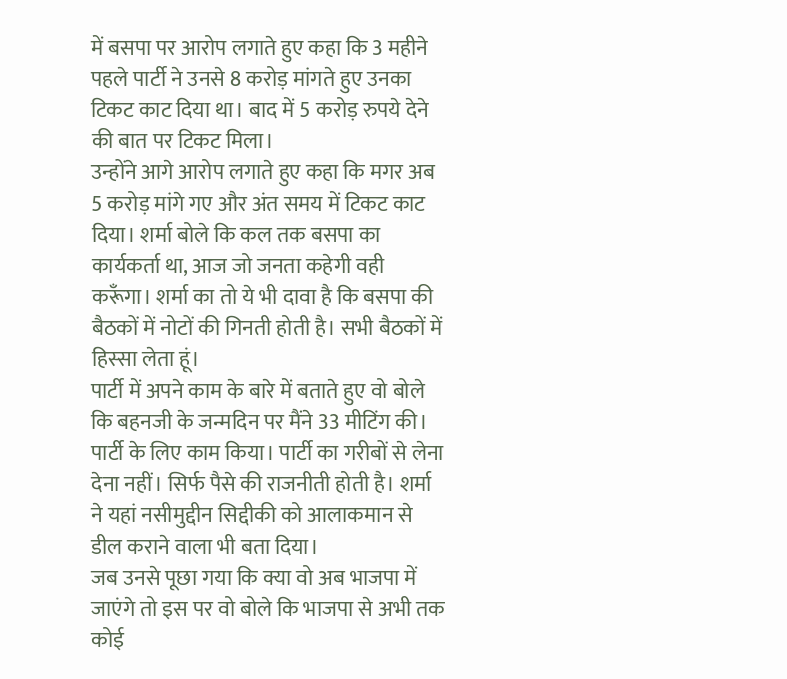में बसपा पर आरोप लगाते हुए कहा कि 3 महीने पहले पार्टी ने उनसे 8 करोड़ मांगते हुए उनका टिकट काट दिया था। बाद में 5 करोड़ रुपये देने की बात पर टिकट मिला।
उन्होंने आगे आरोप लगाते हुए कहा कि मगर अब 5 करोड़ मांगे गए और अंत समय में टिकट काट दिया। शर्मा बोले कि कल तक बसपा का कार्यकर्ता था, आज जो जनता कहेगी वही करूँगा। शर्मा का तो ये भी दावा है कि बसपा की बैठकों में नोटों की गिनती होती है। सभी बैठकों में हिस्सा लेता हूं।
पार्टी में अपने काम के बारे में बताते हुए वो बोले कि बहनजी के जन्मदिन पर मैंने 33 मीटिंग की। पार्टी के लिए काम किया। पार्टी का गरीबों से लेना देना नहीं। सिर्फ पैसे की राजनीती होती है। शर्मा ने यहां नसीमुद्दीन सिद्दीकी को आलाकमान से डील कराने वाला भी बता दिया।
जब उनसे पूछा गया कि क्या वो अब भाजपा में जाएंगे तो इस पर वो बोले कि भाजपा से अभी तक कोई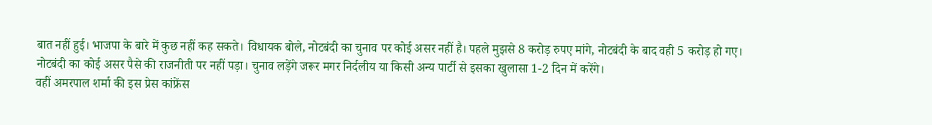बात नहीं हुई। भाजपा के बारे में कुछ नहीं कह सकते। विधायक बोले, नोटबंदी का चुनाव पर कोई असर नहीं है। पहले मुझसे 8 करोड़ रुपए मांगे, नोटबंदी के बाद वही 5 करोड़ हो गए। नोटबंदी का कोई असर पैसे की राजनीती पर नहीं पड़ा। चुनाव लड़ेंगे जरूर मगर निर्दलीय या किसी अन्य पार्टी से इसका खुलासा 1-2 दिन में करेंगे।
वहीं अमरपाल शर्मा की इस प्रेस कांफ्रेंस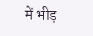में भीड़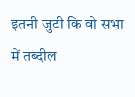इतनी जुटी कि वो सभा में तब्दील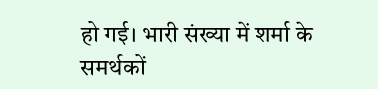हो गई। भारी संख्या में शर्मा के समर्थकों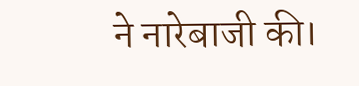ने नारेबाजी की।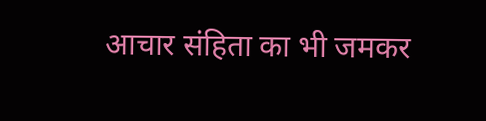आचार संहिता का भी जमकर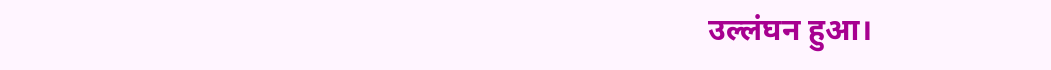उल्लंघन हुआ।